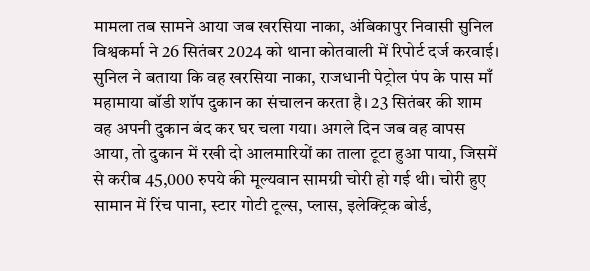मामला तब सामने आया जब खरसिया नाका, अंबिकापुर निवासी सुनिल विश्वकर्मा ने 26 सितंबर 2024 को थाना कोतवाली में रिपोर्ट दर्ज करवाई। सुनिल ने बताया कि वह खरसिया नाका, राजधानी पेट्रोल पंप के पास माँ महामाया बॉडी शॉप दुकान का संचालन करता है। 23 सितंबर की शाम वह अपनी दुकान बंद कर घर चला गया। अगले दिन जब वह वापस आया, तो दुकान में रखी दो आलमारियों का ताला टूटा हुआ पाया, जिसमें से करीब 45,000 रुपये की मूल्यवान सामग्री चोरी हो गई थी। चोरी हुए सामान में रिंच पाना, स्टार गोटी टूल्स, प्लास, इलेक्ट्रिक बोर्ड,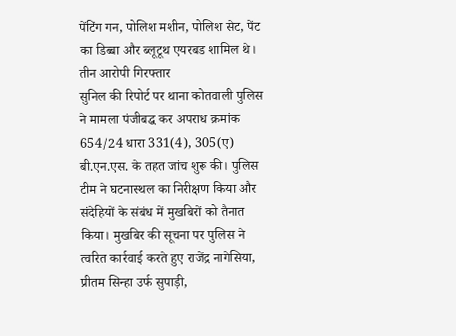पेंटिंग गन, पोलिश मशीन, पोलिश सेट, पेंट का डिब्बा और ब्लूटूथ एयरबड शामिल थे।
तीन आरोपी गिरफ्तार
सुनिल की रिपोर्ट पर थाना कोतवाली पुलिस ने मामला पंजीबद्ध कर अपराध क्रमांक 654/24 धारा 331(4), 305(ए) बी.एन.एस. के तहत जांच शुरू की। पुलिस टीम ने घटनास्थल का निरीक्षण किया और संदेहियों के संबंध में मुखबिरों को तैनात किया। मुखबिर की सूचना पर पुलिस ने त्वरित कार्रवाई करते हुए राजेंद्र नागेसिया, प्रीतम सिन्हा उर्फ सुपाड़ी,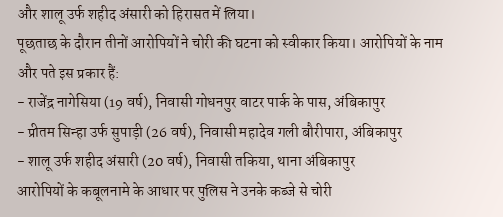और शालू उर्फ शहीद अंसारी को हिरासत में लिया।
पूछताछ के दौरान तीनों आरोपियों ने चोरी की घटना को स्वीकार किया। आरोपियों के नाम और पते इस प्रकार हैं:
- राजेंद्र नागेसिया (19 वर्ष), निवासी गोधनपुर वाटर पार्क के पास, अंबिकापुर
- प्रीतम सिन्हा उर्फ सुपाड़ी (26 वर्ष), निवासी महादेव गली बौरीपारा, अंबिकापुर
- शालू उर्फ शहीद अंसारी (20 वर्ष), निवासी तकिया, थाना अंबिकापुर
आरोपियों के कबूलनामे के आधार पर पुलिस ने उनके कब्जे से चोरी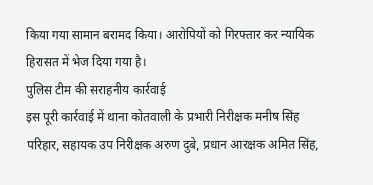किया गया सामान बरामद किया। आरोपियों को गिरफ्तार कर न्यायिक हिरासत में भेज दिया गया है।
पुलिस टीम की सराहनीय कार्रवाई
इस पूरी कार्रवाई में थाना कोतवाली के प्रभारी निरीक्षक मनीष सिंह परिहार, सहायक उप निरीक्षक अरुण दुबे, प्रधान आरक्षक अमित सिंह,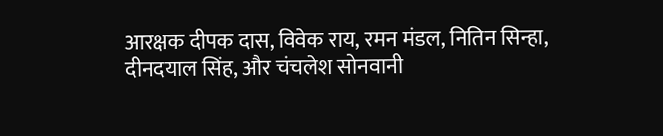आरक्षक दीपक दास, विवेक राय, रमन मंडल, नितिन सिन्हा, दीनदयाल सिंह, और चंचलेश सोनवानी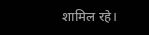शामिल रहे।